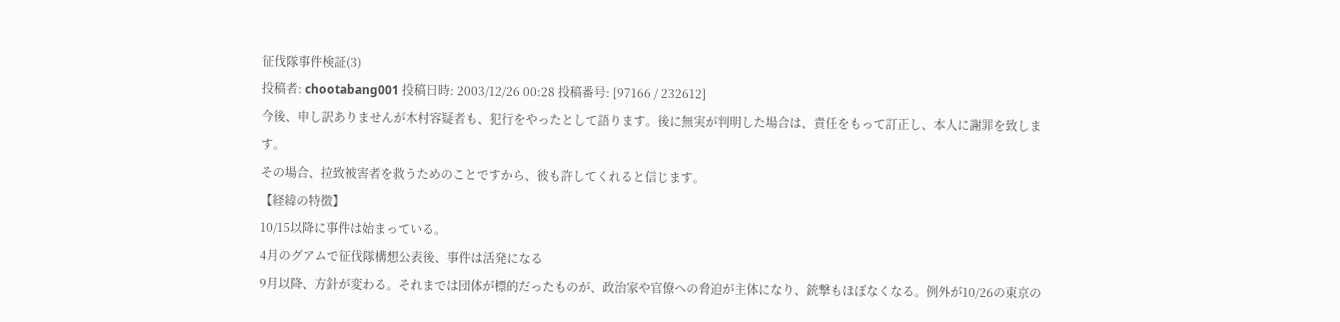征伐隊事件検証(3)
投稿者: chootabang001 投稿日時: 2003/12/26 00:28 投稿番号: [97166 / 232612]
今後、申し訳ありませんが木村容疑者も、犯行をやったとして語ります。後に無実が判明した場合は、責任をもって訂正し、本人に謝罪を致します。
その場合、拉致被害者を救うためのことですから、彼も許してくれると信じます。
【経緯の特徴】
10/15以降に事件は始まっている。
4月のグアムで征伐隊構想公表後、事件は活発になる
9月以降、方針が変わる。それまでは団体が標的だったものが、政治家や官僚への脅迫が主体になり、銃撃もほぼなくなる。例外が10/26の東京の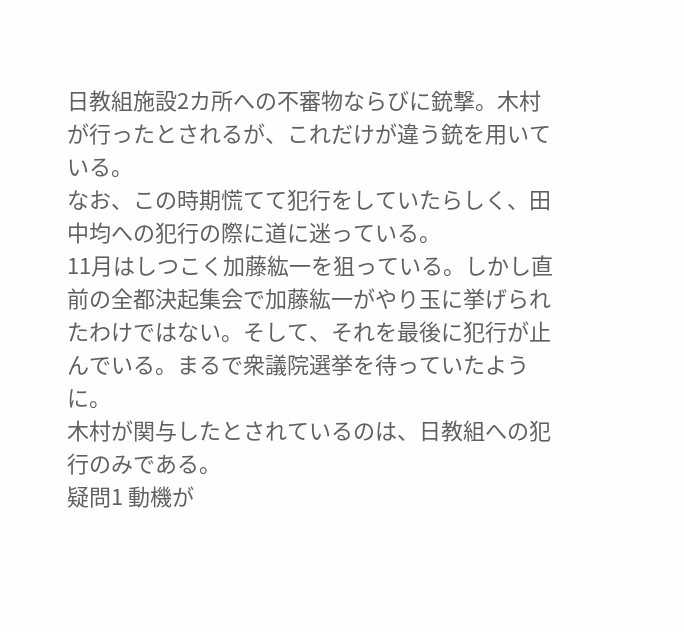日教組施設2カ所への不審物ならびに銃撃。木村が行ったとされるが、これだけが違う銃を用いている。
なお、この時期慌てて犯行をしていたらしく、田中均への犯行の際に道に迷っている。
11月はしつこく加藤紘一を狙っている。しかし直前の全都決起集会で加藤紘一がやり玉に挙げられたわけではない。そして、それを最後に犯行が止んでいる。まるで衆議院選挙を待っていたように。
木村が関与したとされているのは、日教組への犯行のみである。
疑問1 動機が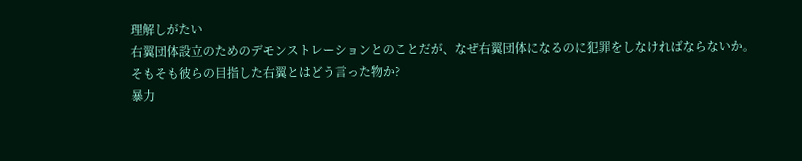理解しがたい
右翼団体設立のためのデモンストレーションとのことだが、なぜ右翼団体になるのに犯罪をしなければならないか。
そもそも彼らの目指した右翼とはどう言った物か?
暴力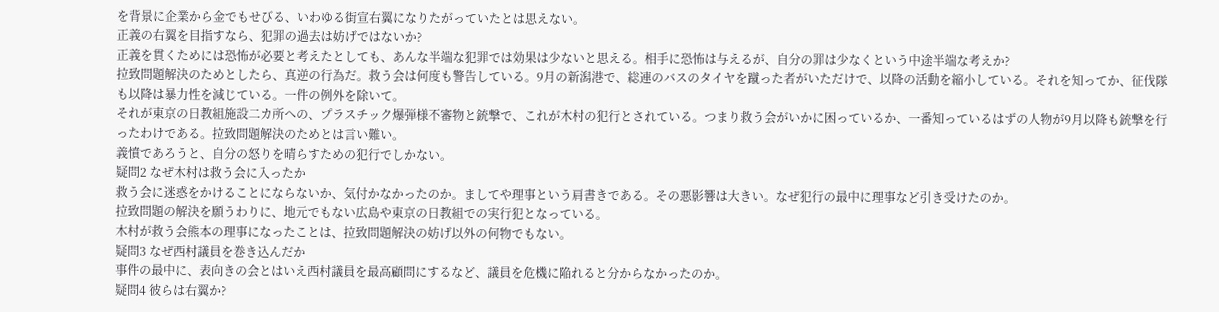を背景に企業から金でもせびる、いわゆる街宣右翼になりたがっていたとは思えない。
正義の右翼を目指すなら、犯罪の過去は妨げではないか?
正義を貫くためには恐怖が必要と考えたとしても、あんな半端な犯罪では効果は少ないと思える。相手に恐怖は与えるが、自分の罪は少なくという中途半端な考えか?
拉致問題解決のためとしたら、真逆の行為だ。救う会は何度も警告している。9月の新潟港で、総連のバスのタイヤを蹴った者がいただけで、以降の活動を縮小している。それを知ってか、征伐隊も以降は暴力性を減じている。一件の例外を除いて。
それが東京の日教組施設二カ所への、プラスチック爆弾様不審物と銃撃で、これが木村の犯行とされている。つまり救う会がいかに困っているか、一番知っているはずの人物が9月以降も銃撃を行ったわけである。拉致問題解決のためとは言い難い。
義憤であろうと、自分の怒りを晴らすための犯行でしかない。
疑問2 なぜ木村は救う会に入ったか
救う会に迷惑をかけることにならないか、気付かなかったのか。ましてや理事という肩書きである。その悪影響は大きい。なぜ犯行の最中に理事など引き受けたのか。
拉致問題の解決を願うわりに、地元でもない広島や東京の日教組での実行犯となっている。
木村が救う会熊本の理事になったことは、拉致問題解決の妨げ以外の何物でもない。
疑問3 なぜ西村議員を巻き込んだか
事件の最中に、表向きの会とはいえ西村議員を最高顧問にするなど、議員を危機に陥れると分からなかったのか。
疑問4 彼らは右翼か?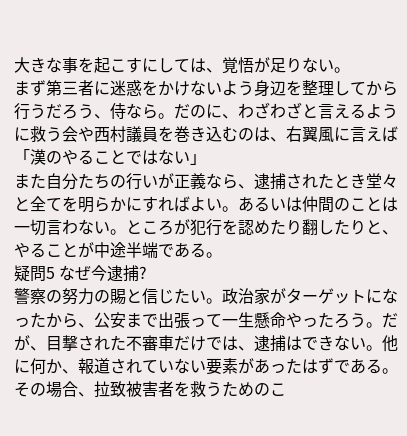大きな事を起こすにしては、覚悟が足りない。
まず第三者に迷惑をかけないよう身辺を整理してから行うだろう、侍なら。だのに、わざわざと言えるように救う会や西村議員を巻き込むのは、右翼風に言えば「漢のやることではない」
また自分たちの行いが正義なら、逮捕されたとき堂々と全てを明らかにすればよい。あるいは仲間のことは一切言わない。ところが犯行を認めたり翻したりと、やることが中途半端である。
疑問5 なぜ今逮捕?
警察の努力の賜と信じたい。政治家がターゲットになったから、公安まで出張って一生懸命やったろう。だが、目撃された不審車だけでは、逮捕はできない。他に何か、報道されていない要素があったはずである。
その場合、拉致被害者を救うためのこ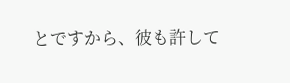とですから、彼も許して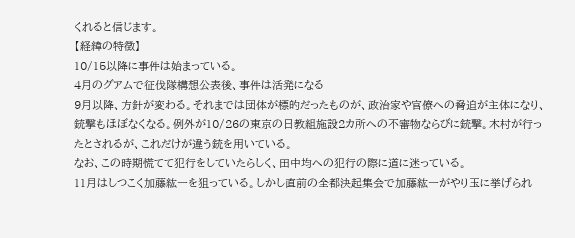くれると信じます。
【経緯の特徴】
10/15以降に事件は始まっている。
4月のグアムで征伐隊構想公表後、事件は活発になる
9月以降、方針が変わる。それまでは団体が標的だったものが、政治家や官僚への脅迫が主体になり、銃撃もほぼなくなる。例外が10/26の東京の日教組施設2カ所への不審物ならびに銃撃。木村が行ったとされるが、これだけが違う銃を用いている。
なお、この時期慌てて犯行をしていたらしく、田中均への犯行の際に道に迷っている。
11月はしつこく加藤紘一を狙っている。しかし直前の全都決起集会で加藤紘一がやり玉に挙げられ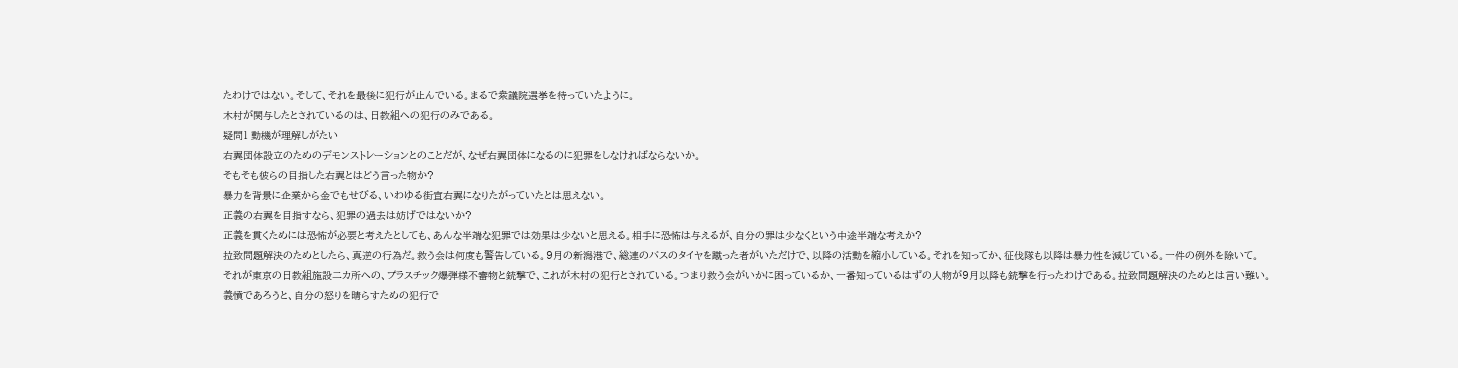たわけではない。そして、それを最後に犯行が止んでいる。まるで衆議院選挙を待っていたように。
木村が関与したとされているのは、日教組への犯行のみである。
疑問1 動機が理解しがたい
右翼団体設立のためのデモンストレーションとのことだが、なぜ右翼団体になるのに犯罪をしなければならないか。
そもそも彼らの目指した右翼とはどう言った物か?
暴力を背景に企業から金でもせびる、いわゆる街宣右翼になりたがっていたとは思えない。
正義の右翼を目指すなら、犯罪の過去は妨げではないか?
正義を貫くためには恐怖が必要と考えたとしても、あんな半端な犯罪では効果は少ないと思える。相手に恐怖は与えるが、自分の罪は少なくという中途半端な考えか?
拉致問題解決のためとしたら、真逆の行為だ。救う会は何度も警告している。9月の新潟港で、総連のバスのタイヤを蹴った者がいただけで、以降の活動を縮小している。それを知ってか、征伐隊も以降は暴力性を減じている。一件の例外を除いて。
それが東京の日教組施設二カ所への、プラスチック爆弾様不審物と銃撃で、これが木村の犯行とされている。つまり救う会がいかに困っているか、一番知っているはずの人物が9月以降も銃撃を行ったわけである。拉致問題解決のためとは言い難い。
義憤であろうと、自分の怒りを晴らすための犯行で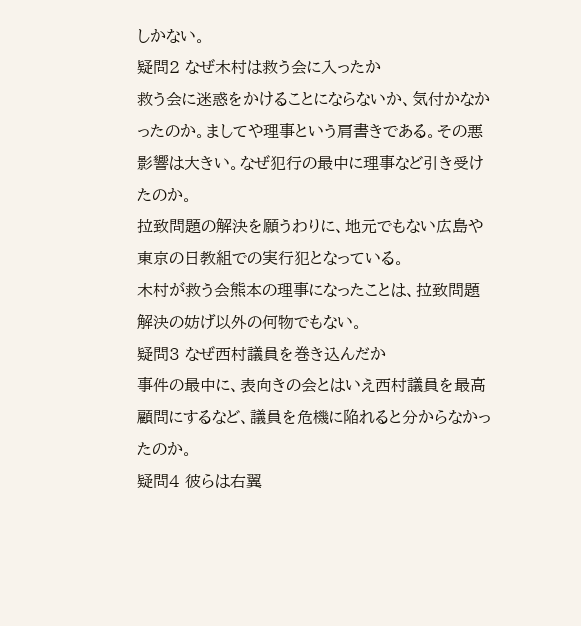しかない。
疑問2 なぜ木村は救う会に入ったか
救う会に迷惑をかけることにならないか、気付かなかったのか。ましてや理事という肩書きである。その悪影響は大きい。なぜ犯行の最中に理事など引き受けたのか。
拉致問題の解決を願うわりに、地元でもない広島や東京の日教組での実行犯となっている。
木村が救う会熊本の理事になったことは、拉致問題解決の妨げ以外の何物でもない。
疑問3 なぜ西村議員を巻き込んだか
事件の最中に、表向きの会とはいえ西村議員を最高顧問にするなど、議員を危機に陥れると分からなかったのか。
疑問4 彼らは右翼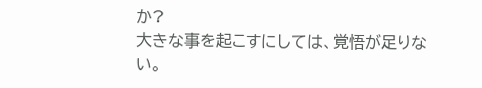か?
大きな事を起こすにしては、覚悟が足りない。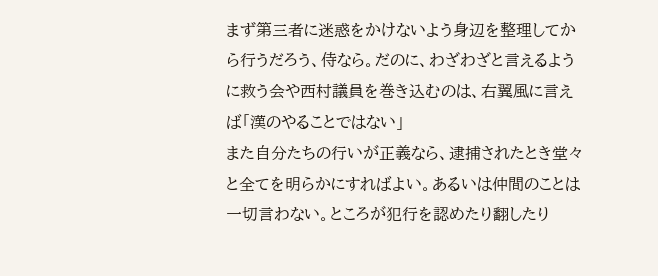まず第三者に迷惑をかけないよう身辺を整理してから行うだろう、侍なら。だのに、わざわざと言えるように救う会や西村議員を巻き込むのは、右翼風に言えば「漢のやることではない」
また自分たちの行いが正義なら、逮捕されたとき堂々と全てを明らかにすればよい。あるいは仲間のことは一切言わない。ところが犯行を認めたり翻したり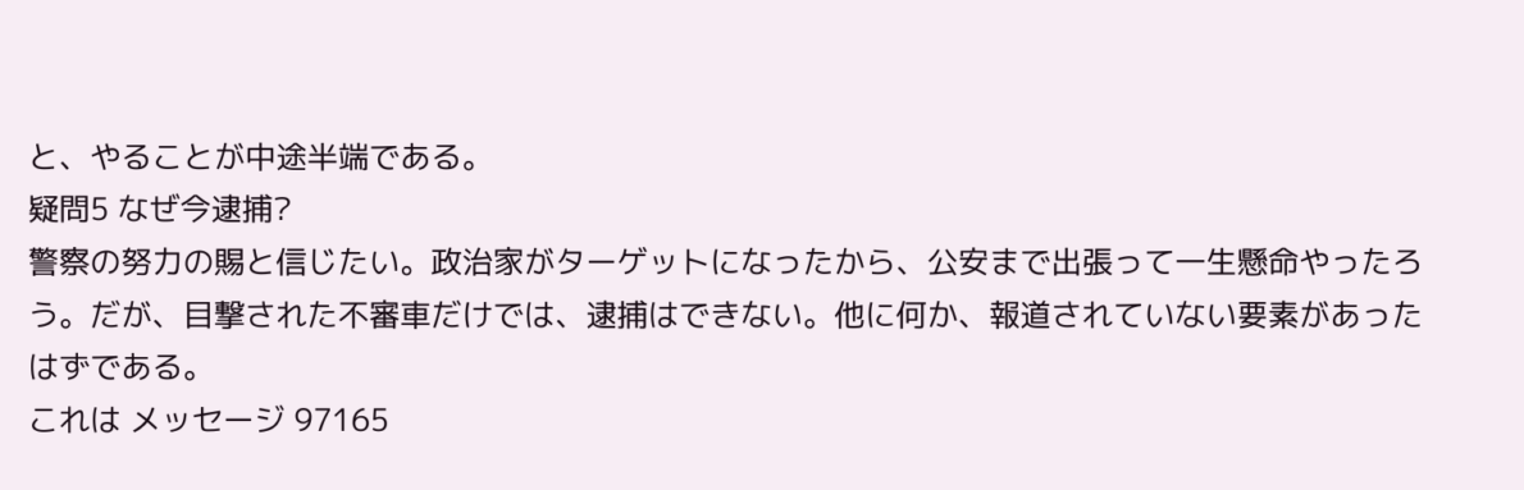と、やることが中途半端である。
疑問5 なぜ今逮捕?
警察の努力の賜と信じたい。政治家がターゲットになったから、公安まで出張って一生懸命やったろう。だが、目撃された不審車だけでは、逮捕はできない。他に何か、報道されていない要素があったはずである。
これは メッセージ 97165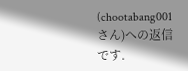(chootabang001 さん)への返信です.